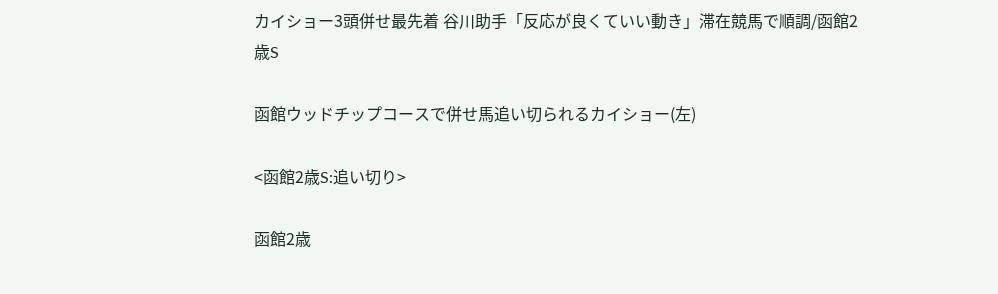カイショー3頭併せ最先着 谷川助手「反応が良くていい動き」滞在競馬で順調/函館2歳S

函館ウッドチップコースで併せ馬追い切られるカイショー(左)

<函館2歳S:追い切り>

函館2歳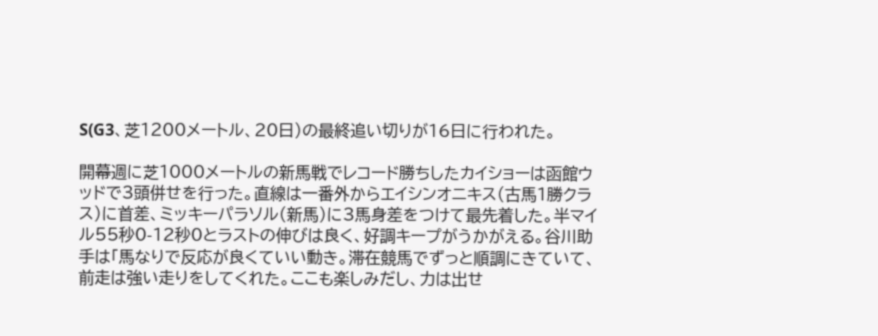S(G3、芝1200メートル、20日)の最終追い切りが16日に行われた。

開幕週に芝1000メートルの新馬戦でレコード勝ちしたカイショーは函館ウッドで3頭併せを行った。直線は一番外からエイシンオニキス(古馬1勝クラス)に首差、ミッキーパラソル(新馬)に3馬身差をつけて最先着した。半マイル55秒0-12秒0とラストの伸びは良く、好調キープがうかがえる。谷川助手は「馬なりで反応が良くていい動き。滞在競馬でずっと順調にきていて、前走は強い走りをしてくれた。ここも楽しみだし、力は出せ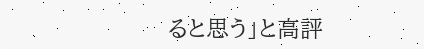ると思う」と高評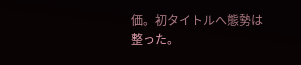価。初タイトルへ態勢は整った。